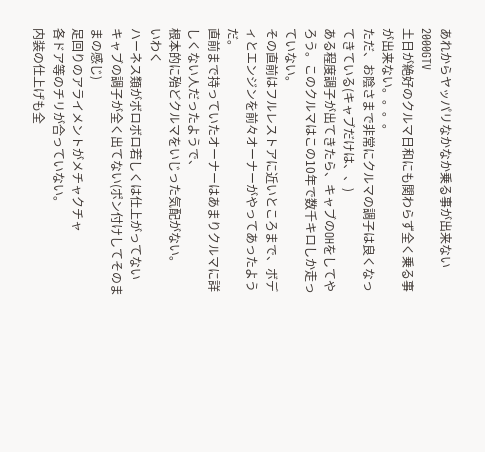あれからヤッパリなかなか乗る事が出来ない2000GTV
土日が絶好のクルマ日和にも関わらず全く乗る事が出来ない。。。。
ただ、お陰さまで非常にクルマの調子は良くなってきている(キャブだけは、、)
ある程度調子が出てきたら、キャブのOHをしてやろう。このクルマはこの10年で数千キロしか走っていない。
その直前はフルレストアに近いところまで、ボディとエンジンを前々オーナーがやってあったようだ。
直前まで持っていたオーナーはあまりクルマに詳しくない人だったようで、
根本的に殆どクルマをいじった気配がない。
いわく
ハーネス類がボロボロ若しくは仕上がってない
キャブの調子が全く出てない(ポン付けしてそのままの感じ)
足回りのアライメントがメチャクチャ
各ドア等のチリが合っていない。
内装の仕上げも全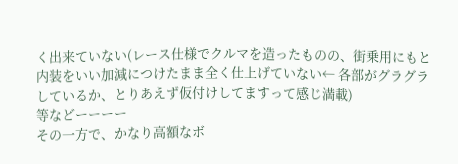く出来ていない(レース仕様でクルマを造ったものの、街乗用にもと内装をいい加減につけたまま全く仕上げていない← 各部がグラグラしているか、とりあえず仮付けしてますって感じ満載)
等などーーーー
その一方で、かなり高額なボ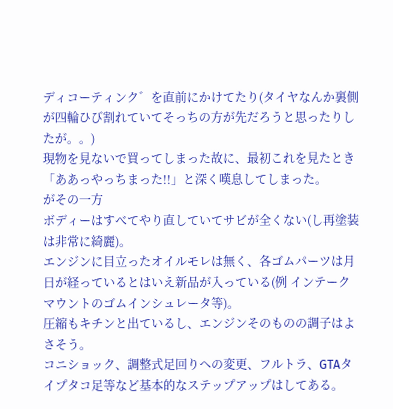ディコーティンク゛を直前にかけてたり(タイヤなんか裏側が四輪ひび割れていてそっちの方が先だろうと思ったりしたが。。)
現物を見ないで買ってしまった故に、最初これを見たとき「ああっやっちまった!!」と深く嘆息してしまった。
がその一方
ボディーはすべてやり直していてサビが全くない(し再塗装は非常に綺麗)。
エンジンに目立ったオイルモレは無く、各ゴムパーツは月日が経っているとはいえ新品が入っている(例 インテークマウントのゴムインシュレータ等)。
圧縮もキチンと出ているし、エンジンそのものの調子はよさそう。
コニショック、調整式足回りへの変更、フルトラ、GTAタイプタコ足等など基本的なステップアップはしてある。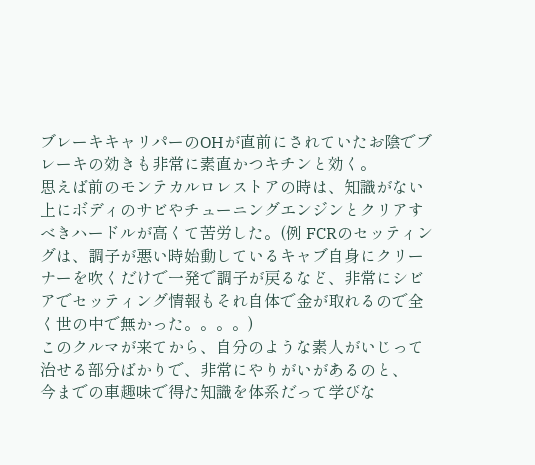ブレーキキャリパーのOHが直前にされていたお陰でブレーキの効きも非常に素直かつキチンと効く。
思えば前のモンテカルロレストアの時は、知識がない上にボディのサビやチューニングエンジンとクリアすべきハードルが高くて苦労した。(例 FCRのセッティングは、調子が悪い時始動しているキャブ自身にクリーナーを吹くだけで一発で調子が戻るなど、非常にシビアでセッティング情報もそれ自体で金が取れるので全く世の中で無かった。。。。)
このクルマが来てから、自分のような素人がいじって治せる部分ばかりで、非常にやりがいがあるのと、
今までの車趣味で得た知識を体系だって学びな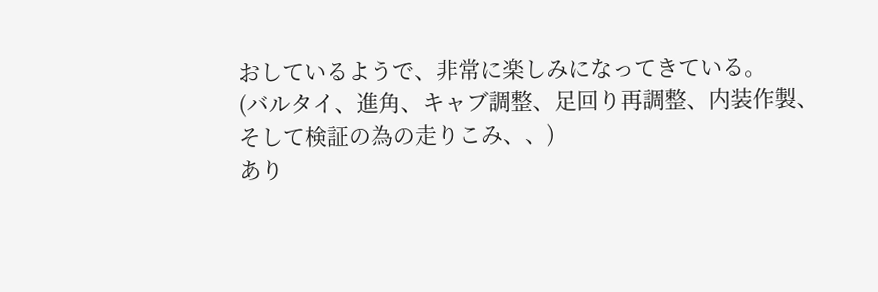おしているようで、非常に楽しみになってきている。
(バルタイ、進角、キャブ調整、足回り再調整、内装作製、そして検証の為の走りこみ、、)
あり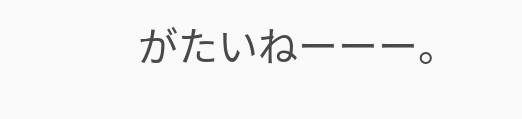がたいねーーー。